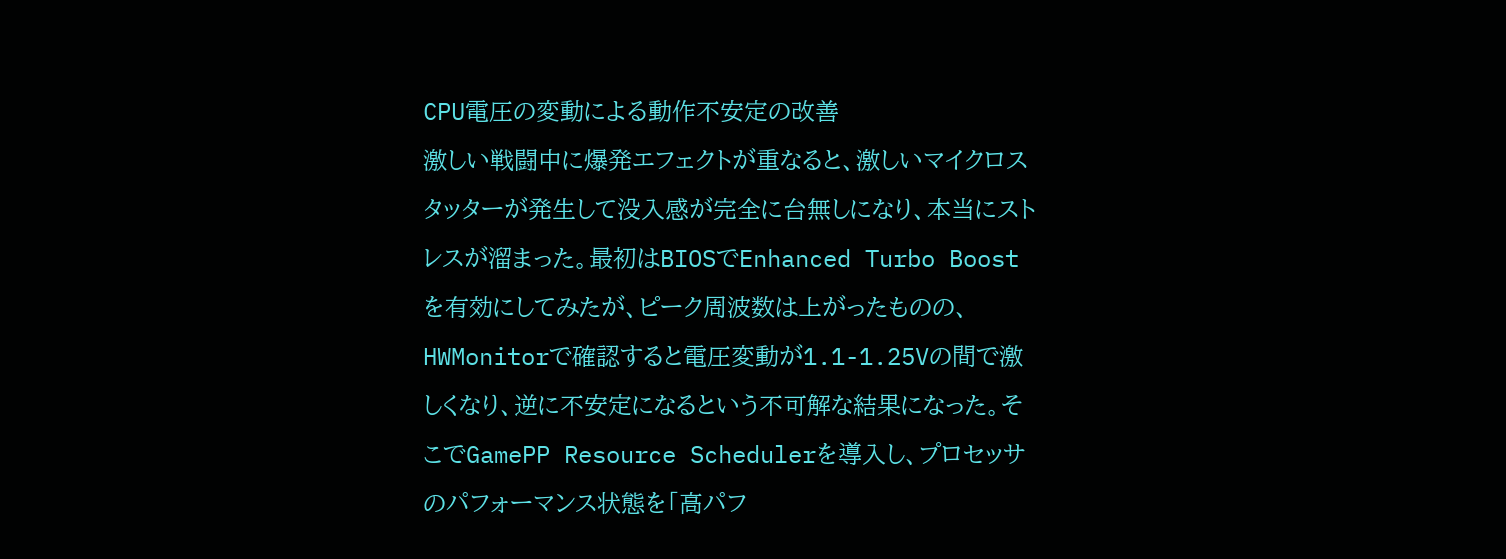CPU電圧の変動による動作不安定の改善
激しい戦闘中に爆発エフェクトが重なると、激しいマイクロスタッターが発生して没入感が完全に台無しになり、本当にストレスが溜まった。最初はBIOSでEnhanced Turbo Boostを有効にしてみたが、ピーク周波数は上がったものの、HWMonitorで確認すると電圧変動が1.1-1.25Vの間で激しくなり、逆に不安定になるという不可解な結果になった。そこでGamePP Resource Schedulerを導入し、プロセッサのパフォーマンス状態を「高パフ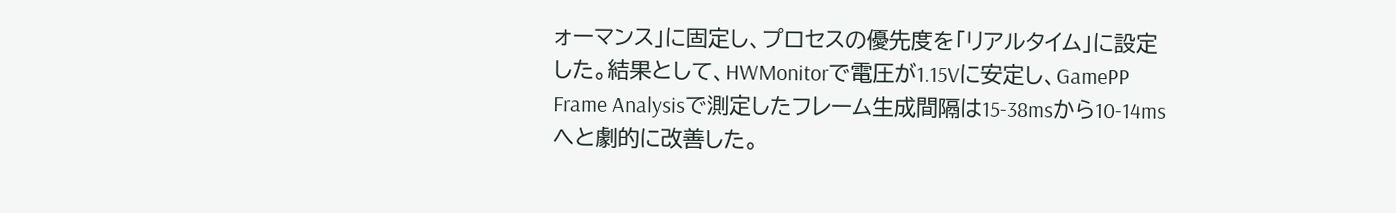ォーマンス」に固定し、プロセスの優先度を「リアルタイム」に設定した。結果として、HWMonitorで電圧が1.15Vに安定し、GamePP Frame Analysisで測定したフレーム生成間隔は15-38msから10-14msへと劇的に改善した。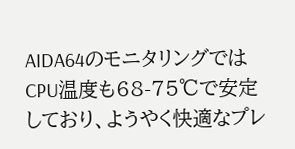AIDA64のモニタリングではCPU温度も68-75℃で安定しており、ようやく快適なプレ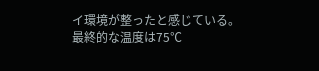イ環境が整ったと感じている。最終的な温度は75℃